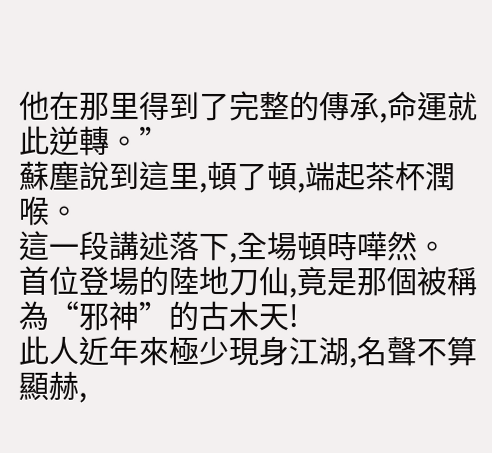他在那里得到了完整的傳承,命運就此逆轉。”
蘇塵說到這里,頓了頓,端起茶杯潤喉。
這一段講述落下,全場頓時嘩然。
首位登場的陸地刀仙,竟是那個被稱為“邪神”的古木天!
此人近年來極少現身江湖,名聲不算顯赫,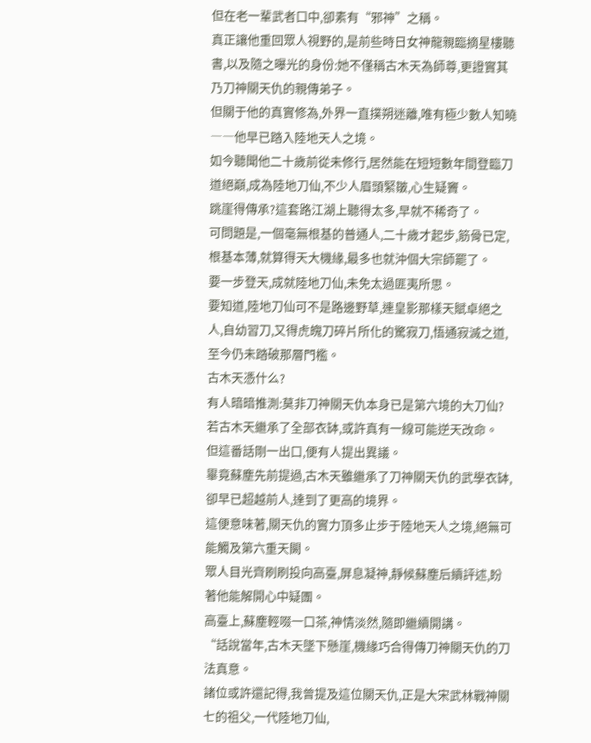但在老一輩武者口中,卻素有“邪神”之稱。
真正讓他重回眾人視野的,是前些時日女神龍親臨摘星樓聽書,以及隨之曝光的身份:她不僅稱古木天為師尊,更證實其乃刀神關天仇的親傳弟子。
但關于他的真實修為,外界一直撲朔迷離,唯有極少數人知曉――他早已踏入陸地天人之境。
如今聽聞他二十歲前從未修行,居然能在短短數年間登臨刀道絕巔,成為陸地刀仙,不少人眉頭緊皺,心生疑竇。
跳崖得傳承?這套路江湖上聽得太多,早就不稀奇了。
可問題是,一個毫無根基的普通人,二十歲才起步,筋骨已定,根基本薄,就算得天大機緣,最多也就沖個大宗師罷了。
要一步登天,成就陸地刀仙,未免太過匪夷所思。
要知道,陸地刀仙可不是路邊野草,連皇影那樣天賦卓絕之人,自幼習刀,又得虎魄刀碎片所化的驚寂刀,悟通寂滅之道,至今仍未踏破那層門檻。
古木天憑什么?
有人暗暗推測:莫非刀神關天仇本身已是第六境的大刀仙?若古木天繼承了全部衣缽,或許真有一線可能逆天改命。
但這番話剛一出口,便有人提出異議。
畢竟蘇塵先前提過,古木天雖繼承了刀神關天仇的武學衣缽,卻早已超越前人,達到了更高的境界。
這便意味著,關天仇的實力頂多止步于陸地天人之境,絕無可能觸及第六重天闕。
眾人目光齊刷刷投向高臺,屏息凝神,靜候蘇塵后續評述,盼著他能解開心中疑團。
高臺上,蘇塵輕啜一口茶,神情淡然,隨即繼續開講。
“話說當年,古木天墜下懸崖,機緣巧合得傳刀神關天仇的刀法真意。
諸位或許還記得,我曾提及這位關天仇,正是大宋武林戰神關七的祖父,一代陸地刀仙,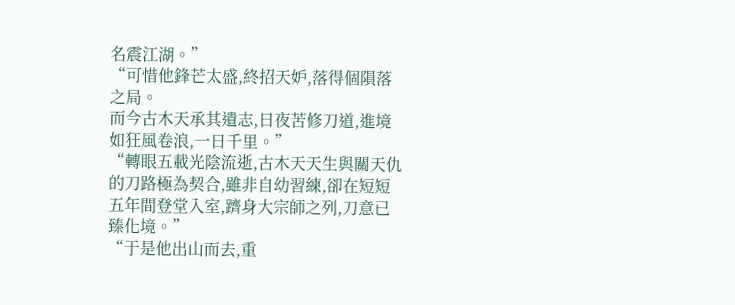名震江湖。”
“可惜他鋒芒太盛,終招天妒,落得個隕落之局。
而今古木天承其遺志,日夜苦修刀道,進境如狂風卷浪,一日千里。”
“轉眼五載光陰流逝,古木天天生與關天仇的刀路極為契合,雖非自幼習練,卻在短短五年間登堂入室,躋身大宗師之列,刀意已臻化境。”
“于是他出山而去,重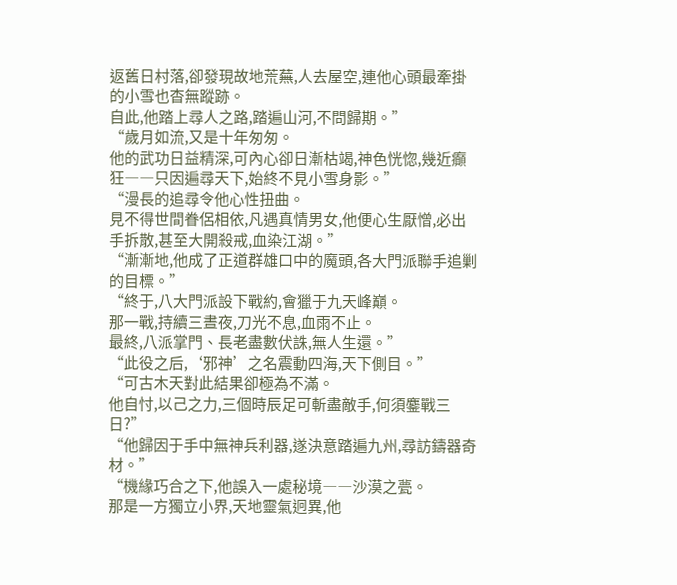返舊日村落,卻發現故地荒蕪,人去屋空,連他心頭最牽掛的小雪也杳無蹤跡。
自此,他踏上尋人之路,踏遍山河,不問歸期。”
“歲月如流,又是十年匆匆。
他的武功日益精深,可內心卻日漸枯竭,神色恍惚,幾近癲狂――只因遍尋天下,始終不見小雪身影。”
“漫長的追尋令他心性扭曲。
見不得世間眷侶相依,凡遇真情男女,他便心生厭憎,必出手拆散,甚至大開殺戒,血染江湖。”
“漸漸地,他成了正道群雄口中的魔頭,各大門派聯手追剿的目標。”
“終于,八大門派設下戰約,會獵于九天峰巔。
那一戰,持續三晝夜,刀光不息,血雨不止。
最終,八派掌門、長老盡數伏誅,無人生還。”
“此役之后,‘邪神’之名震動四海,天下側目。”
“可古木天對此結果卻極為不滿。
他自忖,以己之力,三個時辰足可斬盡敵手,何須鏖戰三日?”
“他歸因于手中無神兵利器,遂決意踏遍九州,尋訪鑄器奇材。”
“機緣巧合之下,他誤入一處秘境――沙漠之甍。
那是一方獨立小界,天地靈氣迥異,他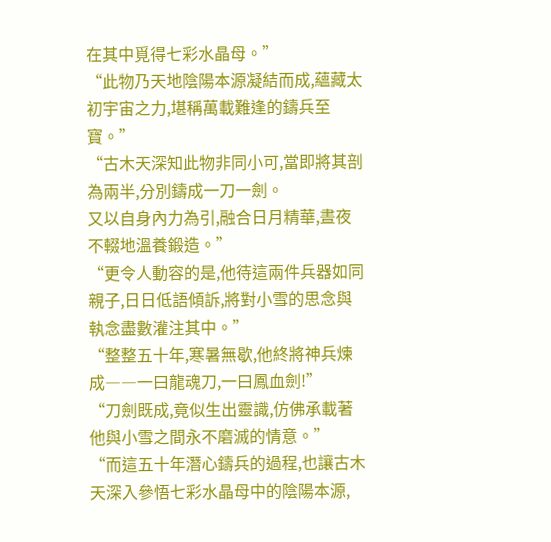在其中覓得七彩水晶母。”
“此物乃天地陰陽本源凝結而成,蘊藏太初宇宙之力,堪稱萬載難逢的鑄兵至寶。”
“古木天深知此物非同小可,當即將其剖為兩半,分別鑄成一刀一劍。
又以自身內力為引,融合日月精華,晝夜不輟地溫養鍛造。”
“更令人動容的是,他待這兩件兵器如同親子,日日低語傾訴,將對小雪的思念與執念盡數灌注其中。”
“整整五十年,寒暑無歇,他終將神兵煉成――一曰龍魂刀,一曰鳳血劍!”
“刀劍既成,竟似生出靈識,仿佛承載著他與小雪之間永不磨滅的情意。”
“而這五十年潛心鑄兵的過程,也讓古木天深入參悟七彩水晶母中的陰陽本源,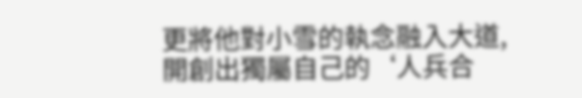更將他對小雪的執念融入大道,開創出獨屬自己的‘人兵合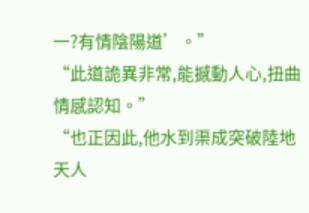一?有情陰陽道’。”
“此道詭異非常,能撼動人心,扭曲情感認知。”
“也正因此,他水到渠成突破陸地天人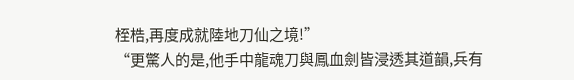桎梏,再度成就陸地刀仙之境!”
“更驚人的是,他手中龍魂刀與鳳血劍皆浸透其道韻,兵有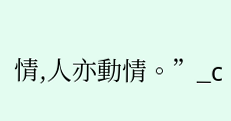情,人亦動情。”_c